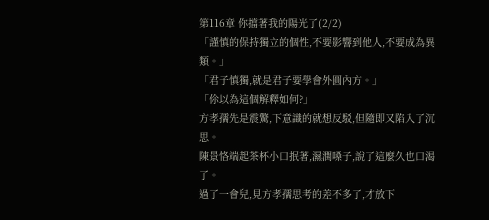第116章 你擋著我的陽光了(2/2)
「謹慎的保持獨立的個性,不要影響到他人,不要成為異類。」
「君子慎獨,就是君子要學會外圓內方。」
「伱以為這個解釋如何?」
方孝孺先是震驚,下意識的就想反駁,但隨即又陷入了沉思。
陳景恪端起茶杯小口抿著,濕潤嗓子,說了這麼久也口渴了。
過了一會兒,見方孝孺思考的差不多了,才放下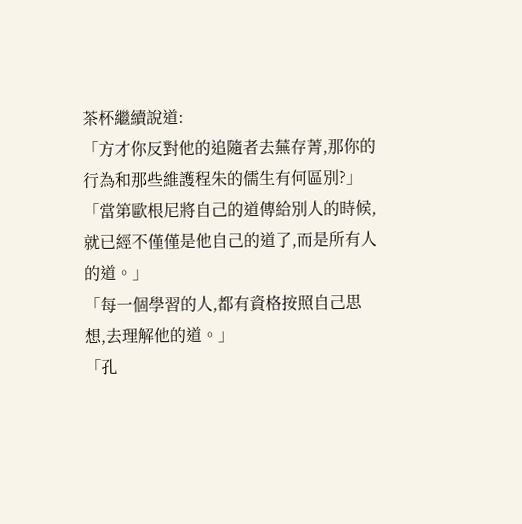茶杯繼續說道:
「方才你反對他的追隨者去蕪存菁,那你的行為和那些維護程朱的儒生有何區別?」
「當第歐根尼將自己的道傳給別人的時候,就已經不僅僅是他自己的道了,而是所有人的道。」
「每一個學習的人,都有資格按照自己思想,去理解他的道。」
「孔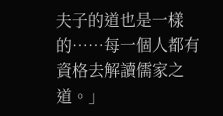夫子的道也是一樣的……每一個人都有資格去解讀儒家之道。」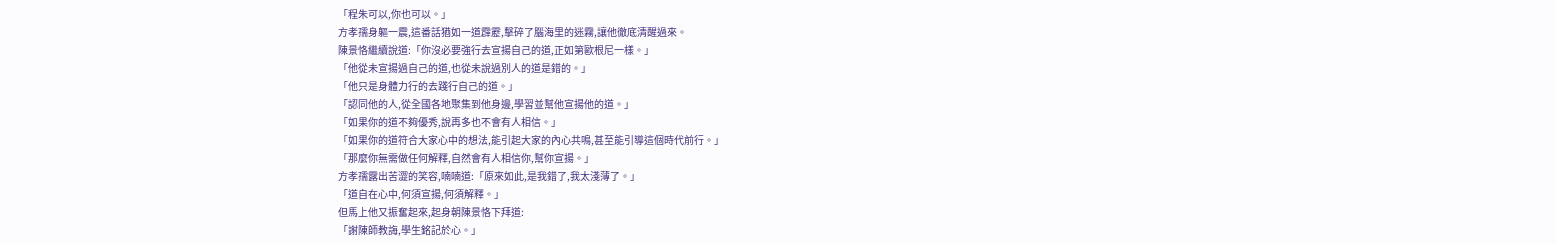「程朱可以,你也可以。」
方孝孺身軀一震,這番話猶如一道霹靂,擊碎了腦海里的迷霧,讓他徹底清醒過來。
陳景恪繼續說道:「你沒必要強行去宣揚自己的道,正如第歐根尼一樣。」
「他從未宣揚過自己的道,也從未說過別人的道是錯的。」
「他只是身體力行的去踐行自己的道。」
「認同他的人,從全國各地聚集到他身邊,學習並幫他宣揚他的道。」
「如果你的道不夠優秀,說再多也不會有人相信。」
「如果你的道符合大家心中的想法,能引起大家的內心共鳴,甚至能引導這個時代前行。」
「那麼你無需做任何解釋,自然會有人相信你,幫你宣揚。」
方孝孺露出苦澀的笑容,喃喃道:「原來如此,是我錯了,我太淺薄了。」
「道自在心中,何須宣揚,何須解釋。」
但馬上他又振奮起來,起身朝陳景恪下拜道:
「謝陳師教誨,學生銘記於心。」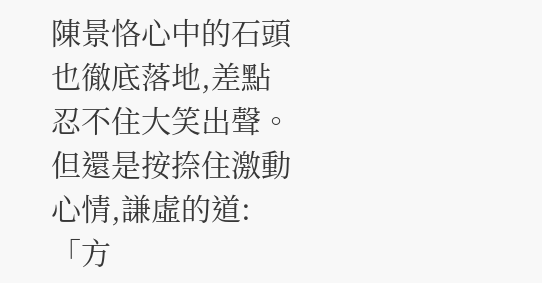陳景恪心中的石頭也徹底落地,差點忍不住大笑出聲。
但還是按捺住激動心情,謙虛的道:
「方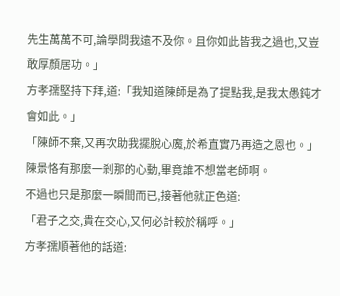先生萬萬不可,論學問我遠不及你。且你如此皆我之過也,又豈敢厚顏居功。」
方孝孺堅持下拜,道:「我知道陳師是為了提點我,是我太愚鈍才會如此。」
「陳師不棄,又再次助我擺脫心魔,於希直實乃再造之恩也。」
陳景恪有那麼一剎那的心動,畢竟誰不想當老師啊。
不過也只是那麼一瞬間而已,接著他就正色道:
「君子之交,貴在交心,又何必計較於稱呼。」
方孝孺順著他的話道: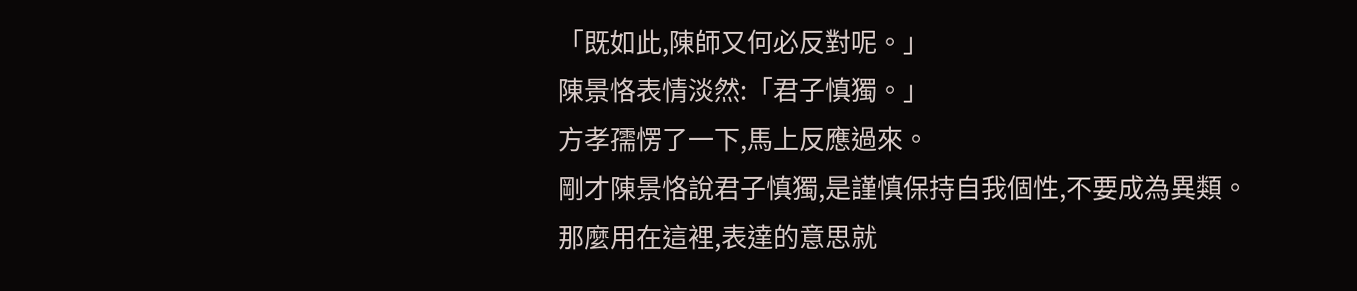「既如此,陳師又何必反對呢。」
陳景恪表情淡然:「君子慎獨。」
方孝孺愣了一下,馬上反應過來。
剛才陳景恪說君子慎獨,是謹慎保持自我個性,不要成為異類。
那麼用在這裡,表達的意思就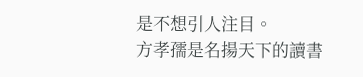是不想引人注目。
方孝孺是名揚天下的讀書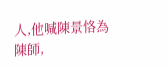人,他喊陳景恪為陳師,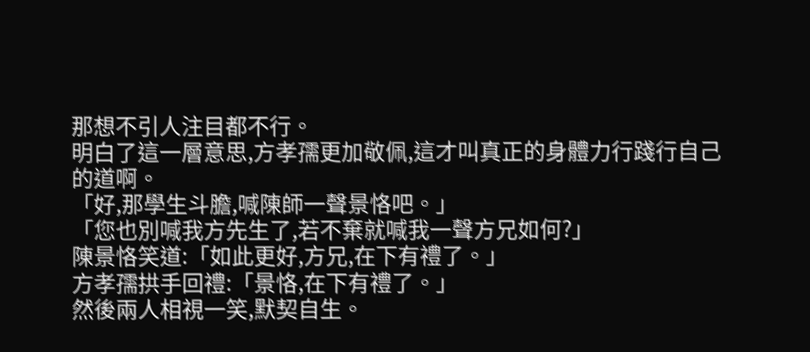那想不引人注目都不行。
明白了這一層意思,方孝孺更加敬佩,這才叫真正的身體力行踐行自己的道啊。
「好,那學生斗膽,喊陳師一聲景恪吧。」
「您也別喊我方先生了,若不棄就喊我一聲方兄如何?」
陳景恪笑道:「如此更好,方兄,在下有禮了。」
方孝孺拱手回禮:「景恪,在下有禮了。」
然後兩人相視一笑,默契自生。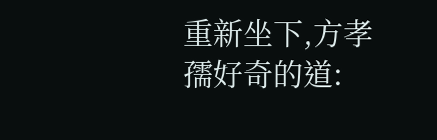重新坐下,方孝孺好奇的道: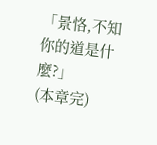「景恪,不知你的道是什麼?」
(本章完)